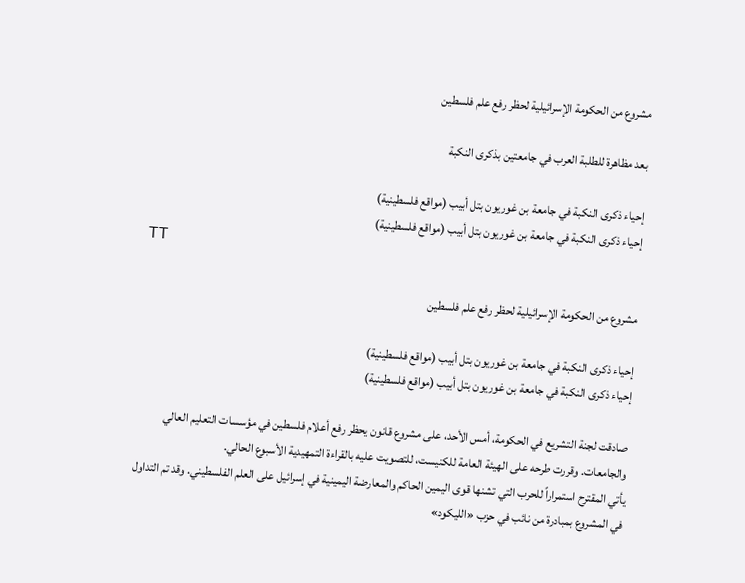مشروع من الحكومة الإسرائيلية لحظر رفع علم فلسطين

بعد مظاهرة للطلبة العرب في جامعتين بذكرى النكبة

إحياء ذكرى النكبة في جامعة بن غوريون بتل أبيب (مواقع فلسطينية)
إحياء ذكرى النكبة في جامعة بن غوريون بتل أبيب (مواقع فلسطينية)
TT

مشروع من الحكومة الإسرائيلية لحظر رفع علم فلسطين

إحياء ذكرى النكبة في جامعة بن غوريون بتل أبيب (مواقع فلسطينية)
إحياء ذكرى النكبة في جامعة بن غوريون بتل أبيب (مواقع فلسطينية)

صادقت لجنة التشريع في الحكومة، أمس الأحد، على مشروع قانون يحظر رفع أعلام فلسطين في مؤسسات التعليم العالي والجامعات. وقررت طرحه على الهيئة العامة للكنيست، للتصويت عليه بالقراءة التمهيدية الأسبوع الحالي.
يأتي المقترح استمراراً للحرب التي تشنها قوى اليمين الحاكم والمعارضة اليمينية في إسرائيل على العلم الفلسطيني. وقد تم التداول في المشروع بمبادرة من نائب في حزب «الليكود»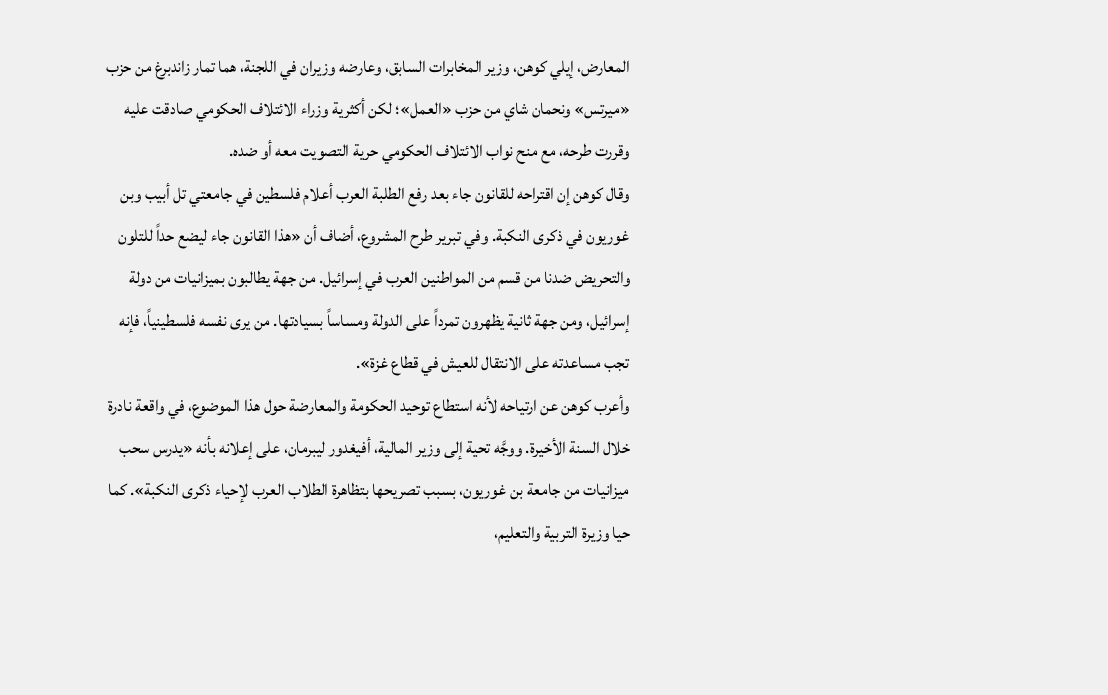المعارض، إيلي كوهن، وزير المخابرات السابق، وعارضه وزيران في اللجنة، هما تمار زاندبرغ من حزب «ميرتس» ونحمان شاي من حزب «العمل»؛ لكن أكثرية وزراء الائتلاف الحكومي صادقت عليه وقررت طرحه، مع منح نواب الائتلاف الحكومي حرية التصويت معه أو ضده.
وقال كوهن إن اقتراحه للقانون جاء بعد رفع الطلبة العرب أعلام فلسطين في جامعتي تل أبيب وبن غوريون في ذكرى النكبة. وفي تبرير طرح المشروع، أضاف أن «هذا القانون جاء ليضع حداً للتلون والتحريض ضدنا من قسم من المواطنين العرب في إسرائيل. من جهة يطالبون بميزانيات من دولة إسرائيل، ومن جهة ثانية يظهرون تمرداً على الدولة ومساساً بسيادتها. من يرى نفسه فلسطينياً، فإنه تجب مساعدته على الانتقال للعيش في قطاع غزة».
وأعرب كوهن عن ارتياحه لأنه استطاع توحيد الحكومة والمعارضة حول هذا الموضوع، في واقعة نادرة خلال السنة الأخيرة. ووجَّه تحية إلى وزير المالية، أفيغدور ليبرمان، على إعلانه بأنه «يدرس سحب ميزانيات من جامعة بن غوريون، بسبب تصريحها بتظاهرة الطلاب العرب لإحياء ذكرى النكبة». كما حيا وزيرة التربية والتعليم،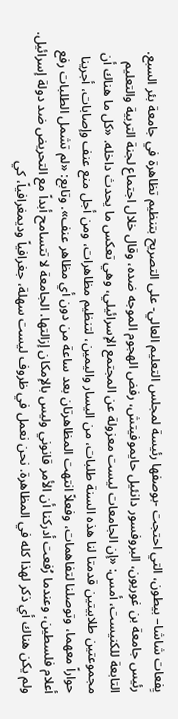يِفعات شاشا– بيطون، التي احتجت -بوصفها رئيسة لمجلس التعليم العالي- على التصريح بتنظيم تظاهرة في جامعة بئر السبع.
رئيس جامعة بن غوريون، البروفسور دانئيل حايموفيتش، رفض الهجوم الموجه ضده، وقال خلال اجتماع لجنة التربية والتعليم التابعة للكنيست، أمس: «إن الجامعات ليست معزولة عن المجتمع الإسرائيلي، وهي تعكس ما يحدث داخله. «كل ما هناك أن مجموعتين طلابيتين قدمتا لنا هذه السنة طلبات، من اليسار واليمين، لتنظيم مظاهرات، ومن أجل منع عنف وإصابات، أجرينا حواراً معهما، وتوصلنا لتفاهمات، وفعلاً انتهت المظاهرتان بعد ساعة من دون أي مظاهر عنف». وتابع: «لم تشمل الطلبات رفع أعلام فلسطين، وعندما رُفعت أدركنا أن الأمر قانوني وليس بالإمكان إزالتها. الجامعة لا تتسامح أبداً مع التحريض ضد دولة إسرائيل. ولم يكن هناك أي ذكر لهذا كله في المظاهرة. نحن نعمل في ظروف ليست سهلة، جغرافياً وديمغرافياً، كي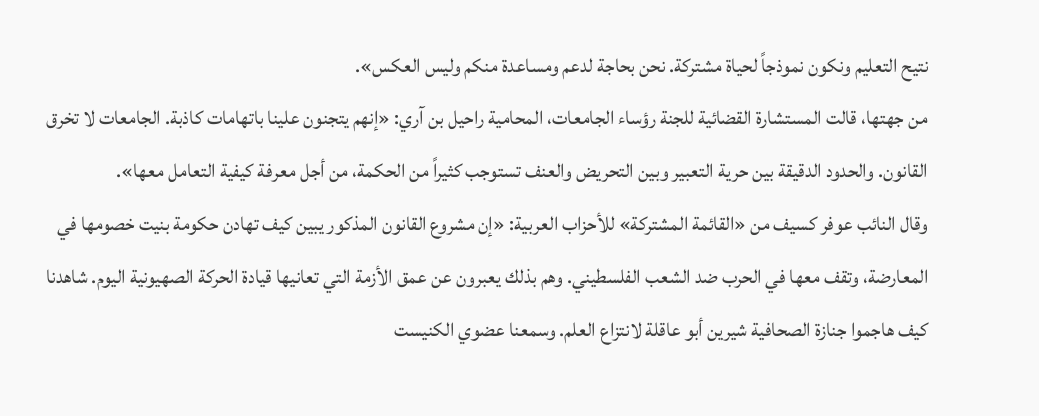نتيح التعليم ونكون نموذجاً لحياة مشتركة. نحن بحاجة لدعم ومساعدة منكم وليس العكس».
من جهتها، قالت المستشارة القضائية للجنة رؤساء الجامعات، المحامية راحيل بن آري: «إنهم يتجنون علينا باتهامات كاذبة. الجامعات لا تخرق القانون. والحدود الدقيقة بين حرية التعبير وبين التحريض والعنف تستوجب كثيراً من الحكمة، من أجل معرفة كيفية التعامل معها».
وقال النائب عوفر كسيف من «القائمة المشتركة» للأحزاب العربية: «إن مشروع القانون المذكور يبين كيف تهادن حكومة بنيت خصومها في المعارضة، وتقف معها في الحرب ضد الشعب الفلسطيني. وهم بذلك يعبرون عن عمق الأزمة التي تعانيها قيادة الحركة الصهيونية اليوم. شاهدنا كيف هاجموا جنازة الصحافية شيرين أبو عاقلة لانتزاع العلم. وسمعنا عضوي الكنيست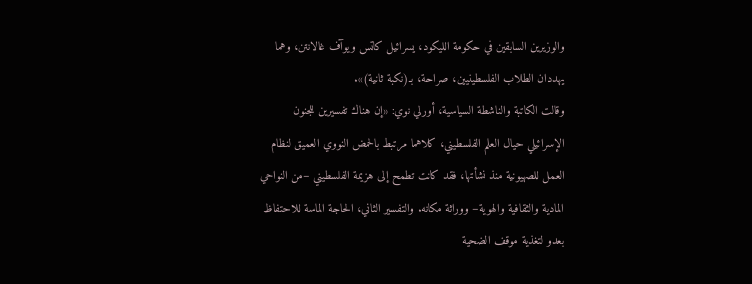والوزيرين السابقين في حكومة الليكود، يسرائيل كاتس ويوآف غالانتن، وهما يهددان الطلاب الفلسطينيين، صراحة، بـ(نكبة ثانية)».
وقالت الكاتبة والناشطة السياسية، أورلي نوي: «إن هناك تفسيرين للجنون الإسرائيلي حيال العلم الفلسطيني، كلاهما مرتبط بالحمض النووي العميق لنظام العمل للصهيونية منذ نشأتها، فقد كانت تطمح إلى هزيمة الفلسطيني –من النواحي المادية والثقافية والهوية– ووراثة مكانه. والتفسير الثاني، الحاجة الماسة للاحتفاظ بعدو لتغذية موقف الضحية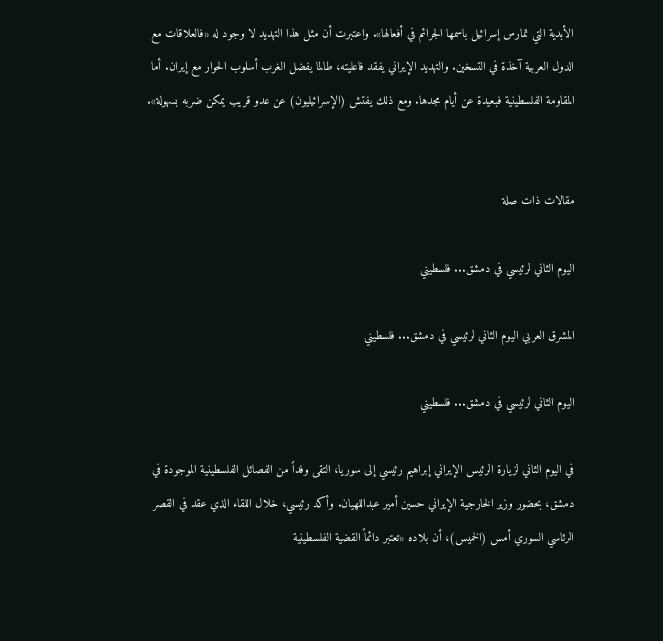الأبدية التي تمارس إسرائيل باسمها الجرائم في أفعالها». واعتبرت أن مثل هذا التهديد لا وجود له «فالعلاقات مع الدول العربية آخذة في التسخين. والتهديد الإيراني يفقد فاعليته، طالما يفضل الغرب أسلوب الحوار مع إيران. أما المقاومة الفلسطينية فبعيدة عن أيام مجدها. ومع ذلك يفتش (الإسرائيليون) عن عدو قريب يمكن ضربه بسهولة».


مقالات ذات صلة

اليوم الثاني لرئيسي في دمشق... فلسطيني

المشرق العربي اليوم الثاني لرئيسي في دمشق... فلسطيني

اليوم الثاني لرئيسي في دمشق... فلسطيني

في اليوم الثاني لزيارة الرئيس الإيراني إبراهيم رئيسي إلى سوريا، التقى وفداً من الفصائل الفلسطينية الموجودة في دمشق، بحضور وزير الخارجية الإيراني حسين أمير عبداللهيان. وأكد رئيسي، خلال اللقاء الذي عقد في القصر الرئاسي السوري أمس (الخميس)، أن بلاده «تعتبر دائماً القضية الفلسطينية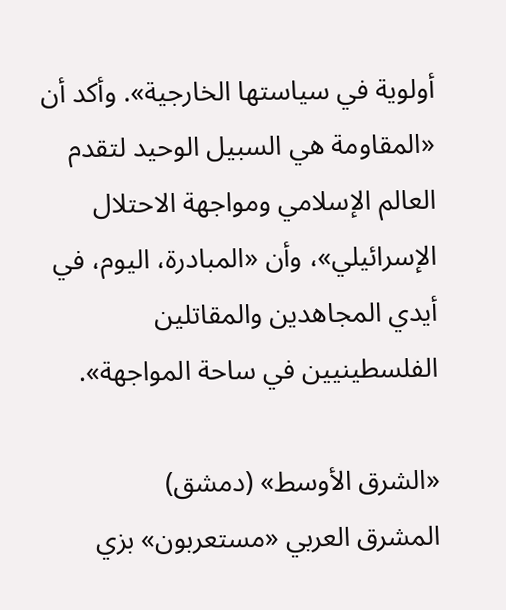أولوية في سياستها الخارجية». وأكد أن «المقاومة هي السبيل الوحيد لتقدم العالم الإسلامي ومواجهة الاحتلال الإسرائيلي»، وأن «المبادرة، اليوم، في أيدي المجاهدين والمقاتلين الفلسطينيين في ساحة المواجهة».

«الشرق الأوسط» (دمشق)
المشرق العربي «مستعربون» بزي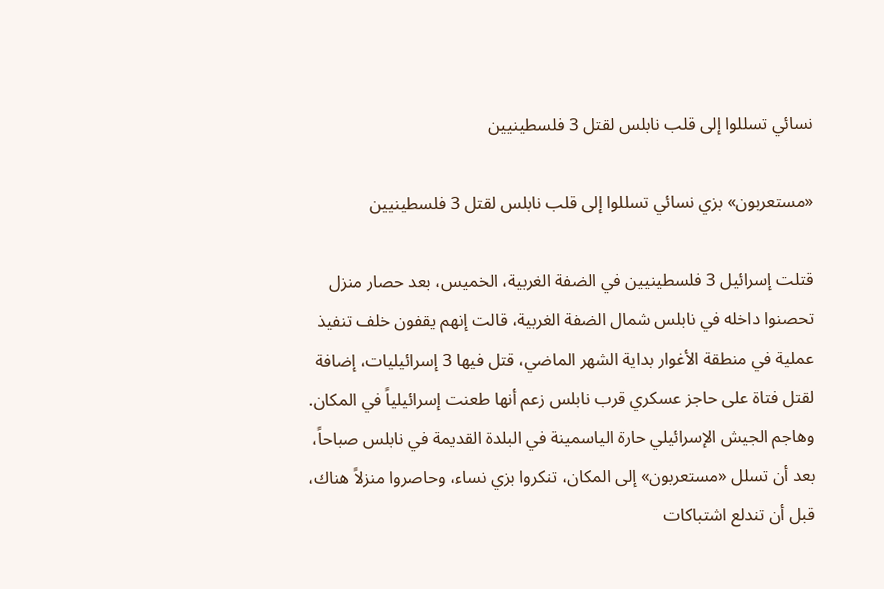نسائي تسللوا إلى قلب نابلس لقتل 3 فلسطينيين

«مستعربون» بزي نسائي تسللوا إلى قلب نابلس لقتل 3 فلسطينيين

قتلت إسرائيل 3 فلسطينيين في الضفة الغربية، الخميس، بعد حصار منزل تحصنوا داخله في نابلس شمال الضفة الغربية، قالت إنهم يقفون خلف تنفيذ عملية في منطقة الأغوار بداية الشهر الماضي، قتل فيها 3 إسرائيليات، إضافة لقتل فتاة على حاجز عسكري قرب نابلس زعم أنها طعنت إسرائيلياً في المكان. وهاجم الجيش الإسرائيلي حارة الياسمينة في البلدة القديمة في نابلس صباحاً، بعد أن تسلل «مستعربون» إلى المكان، تنكروا بزي نساء، وحاصروا منزلاً هناك، قبل أن تندلع اشتباكات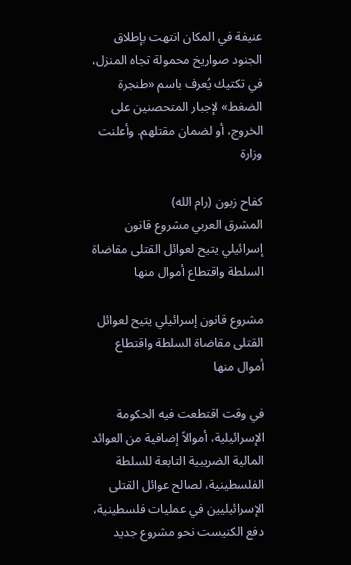عنيفة في المكان انتهت بإطلاق الجنود صواريخ محمولة تجاه المنزل، في تكتيك يُعرف باسم «طنجرة الضغط» لإجبار المتحصنين على الخروج، أو لضمان مقتلهم. وأعلنت وزارة

كفاح زبون (رام الله)
المشرق العربي مشروع قانون إسرائيلي يتيح لعوائل القتلى مقاضاة السلطة واقتطاع أموال منها

مشروع قانون إسرائيلي يتيح لعوائل القتلى مقاضاة السلطة واقتطاع أموال منها

في وقت اقتطعت فيه الحكومة الإسرائيلية، أموالاً إضافية من العوائد المالية الضريبية التابعة للسلطة الفلسطينية، لصالح عوائل القتلى الإسرائيليين في عمليات فلسطينية، دفع الكنيست نحو مشروع جديد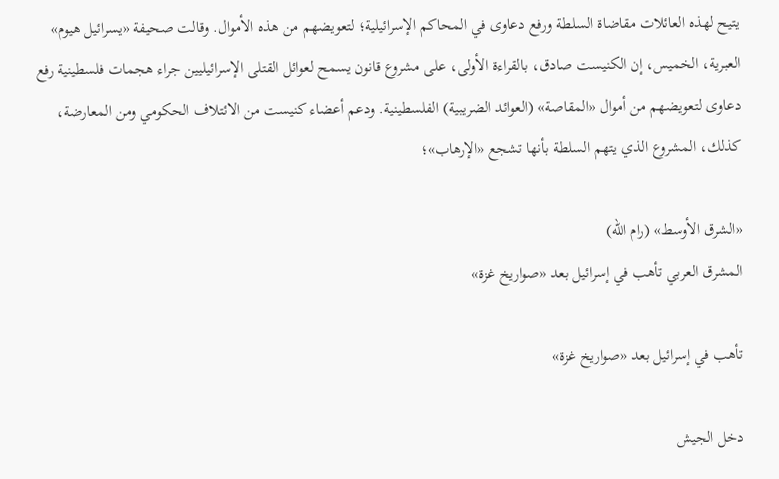يتيح لهذه العائلات مقاضاة السلطة ورفع دعاوى في المحاكم الإسرائيلية؛ لتعويضهم من هذه الأموال. وقالت صحيفة «يسرائيل هيوم» العبرية، الخميس، إن الكنيست صادق، بالقراءة الأولى، على مشروع قانون يسمح لعوائل القتلى الإسرائيليين جراء هجمات فلسطينية رفع دعاوى لتعويضهم من أموال «المقاصة» (العوائد الضريبية) الفلسطينية. ودعم أعضاء كنيست من الائتلاف الحكومي ومن المعارضة، كذلك، المشروع الذي يتهم السلطة بأنها تشجع «الإرهاب»؛

«الشرق الأوسط» (رام الله)
المشرق العربي تأهب في إسرائيل بعد «صواريخ غزة»

تأهب في إسرائيل بعد «صواريخ غزة»

دخل الجيش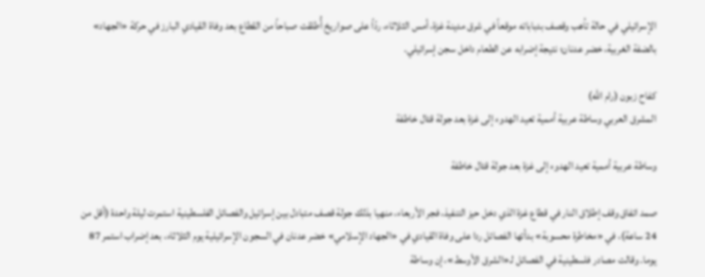الإسرائيلي في حالة تأهب وقصف بدباباته موقعاً في شرق مدينة غزة، أمس الثلاثاء، ردّاً على صواريخ أُطلقت صباحاً من القطاع بعد وفاة القيادي البارز في حركة «الجهاد» بالضفة الغربية، خضر عدنان؛ نتيجة إضرابه عن الطعام داخل سجن إسرائيلي.

كفاح زبون (رام الله)
المشرق العربي وساطة عربية أممية تعيد الهدوء إلى غزة بعد جولة قتال خاطفة

وساطة عربية أممية تعيد الهدوء إلى غزة بعد جولة قتال خاطفة

صمد اتفاق وقف إطلاق النار في قطاع غزة الذي دخل حيز التنفيذ، فجر الأربعاء، منهيا بذلك جولة قصف متبادل بين إسرائيل والفصائل الفلسطينية استمرت ليلة واحدة (أقل من 24 ساعة)، في «مخاطرة محسوبة» بدأتها الفصائل ردا على وفاة القيادي في «الجهاد الإسلامي» خضر عدنان في السجون الإسرائيلية يوم الثلاثاء، بعد إضراب استمر 87 يوما. وقالت مصادر فلسطينية في الفصائل لـ«الشرق الأوسط»، إن وساطة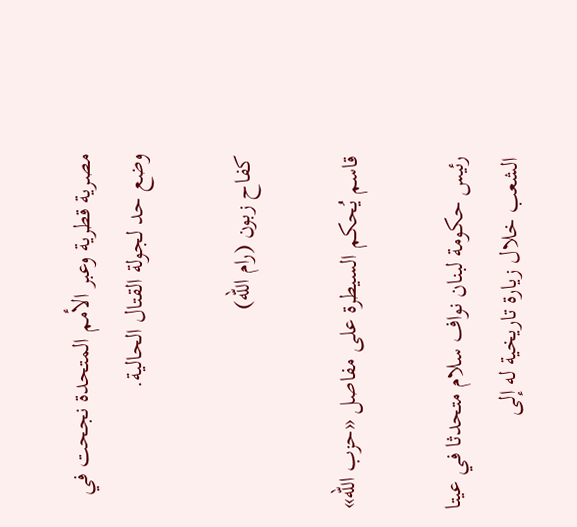مصرية قطرية وعبر الأمم المتحدة نجحت في وضع حد لجولة القتال الحالية.

كفاح زبون (رام الله)

قاسم يُحكم السيطرة على مفاصل «حزب الله»

رئيس حكومة لبنان نواف سلام متحدثا في عيتا الشعب خلال زيارة تاريخية له إلى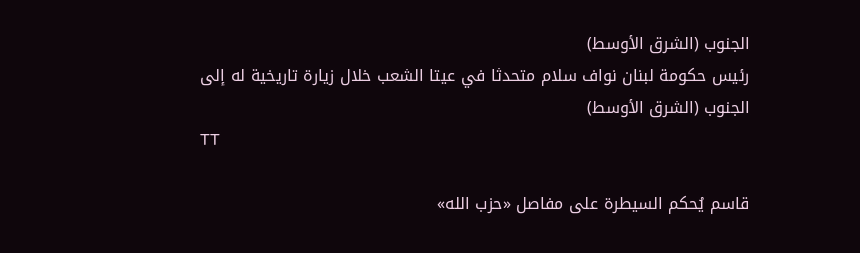الجنوب (الشرق الأوسط)
رئيس حكومة لبنان نواف سلام متحدثا في عيتا الشعب خلال زيارة تاريخية له إلى الجنوب (الشرق الأوسط)
TT

قاسم يُحكم السيطرة على مفاصل «حزب الله»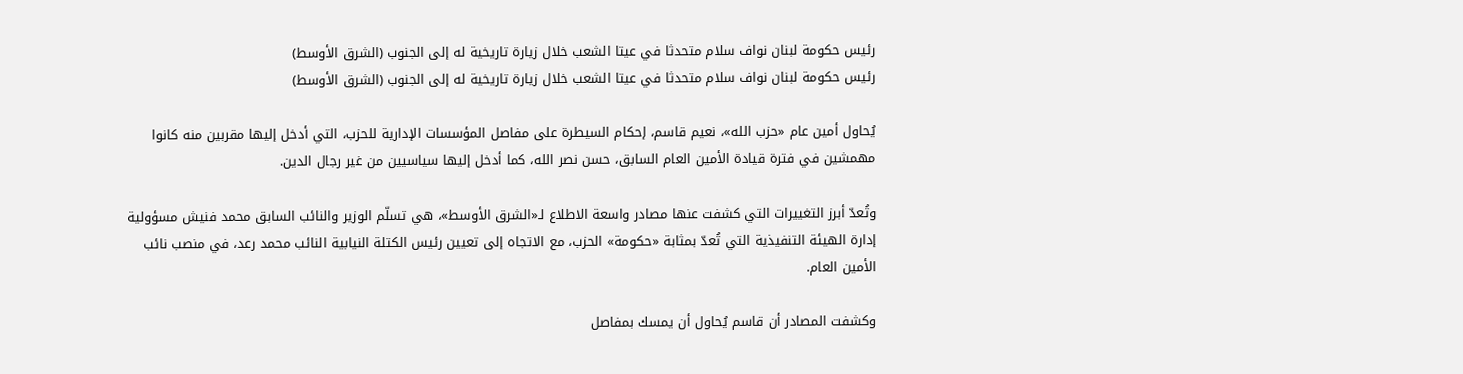رئيس حكومة لبنان نواف سلام متحدثا في عيتا الشعب خلال زيارة تاريخية له إلى الجنوب (الشرق الأوسط)
رئيس حكومة لبنان نواف سلام متحدثا في عيتا الشعب خلال زيارة تاريخية له إلى الجنوب (الشرق الأوسط)

يُحاول أمين عام «حزب الله»، نعيم قاسم، إحكام السيطرة على مفاصل المؤسسات الإدارية للحزب، التي أدخل إليها مقربين منه كانوا مهمشين في فترة قيادة الأمين العام السابق، حسن نصر الله، كما أدخل إليها سياسيين من غير رجال الدين.

وتُعدّ أبرز التغييرات التي كشفت عنها مصادر واسعة الاطلاع لـ«الشرق الأوسط»، هي تسلّم الوزير والنائب السابق محمد فنيش مسؤولية إدارة الهيئة التنفيذية التي تُعدّ بمثابة «حكومة» الحزب، مع الاتجاه إلى تعيين رئيس الكتلة النيابية النائب محمد رعد، في منصب نائب الأمين العام.

وكشفت المصادر أن قاسم يُحاول أن يمسك بمفاصل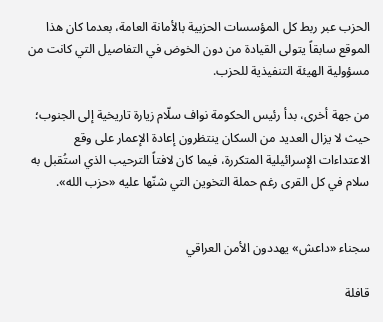الحزب عبر ربط كل المؤسسات الحزبية بالأمانة العامة، بعدما كان هذا الموقع سابقاً يتولى القيادة من دون الخوض في التفاصيل التي كانت من مسؤولية الهيئة التنفيذية للحزب.

من جهة أخرى، بدأ رئيس الحكومة نواف سلّام زيارة تاريخية إلى الجنوب؛ حيث لا يزال العديد من السكان ينتظرون إعادة الإعمار على وقع الاعتداءات الإسرائيلية المتكررة، فيما كان لافتاً الترحيب الذي استُقبل به سلام في كل القرى رغم حملة التخوين التي شنّها عليه «حزب الله».


سجناء «داعش» يهددون الأمن العراقي

قافلة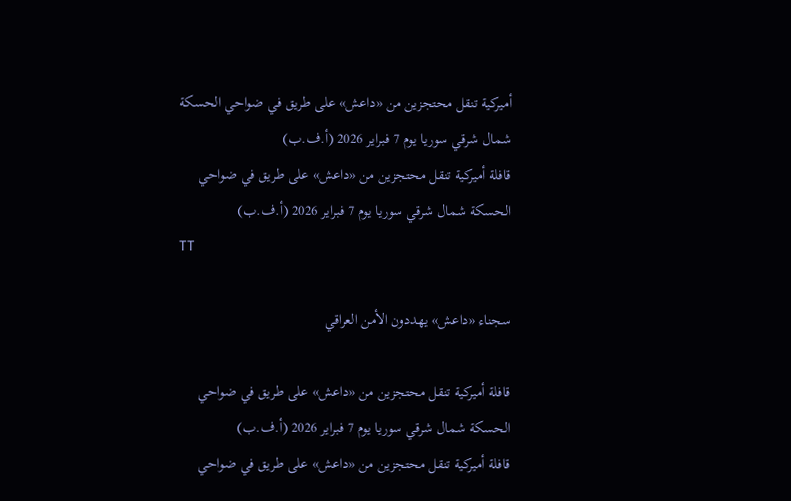أميركية تنقل محتجزين من «داعش» على طريق في ضواحي الحسكة شمال شرقي سوريا يوم 7 فبراير 2026 (أ.ف.ب)
قافلة أميركية تنقل محتجزين من «داعش» على طريق في ضواحي الحسكة شمال شرقي سوريا يوم 7 فبراير 2026 (أ.ف.ب)
TT

سجناء «داعش» يهددون الأمن العراقي

قافلة أميركية تنقل محتجزين من «داعش» على طريق في ضواحي الحسكة شمال شرقي سوريا يوم 7 فبراير 2026 (أ.ف.ب)
قافلة أميركية تنقل محتجزين من «داعش» على طريق في ضواحي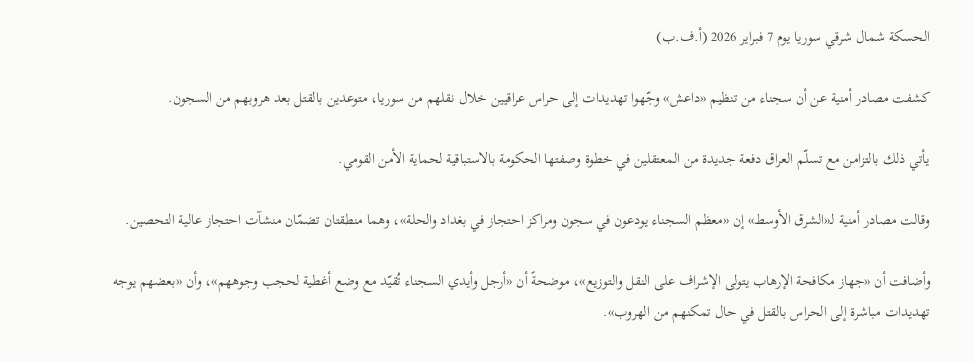الحسكة شمال شرقي سوريا يوم 7 فبراير 2026 (أ.ف.ب)

كشفت مصادر أمنية عن أن سجناء من تنظيم «داعش» وجّهوا تهديدات إلى حراس عراقيين خلال نقلهم من سوريا، متوعدين بالقتل بعد هروبهم من السجون.

يأتي ذلك بالتزامن مع تسلّم العراق دفعة جديدة من المعتقلين في خطوة وصفتها الحكومة بالاستباقية لحماية الأمن القومي.

وقالت مصادر أمنية لـ«الشرق الأوسط» إن «معظم السجناء يودعون في سجون ومراكز احتجاز في بغداد والحلة»، وهما منطقتان تضمّان منشآت احتجاز عالية التحصين.

وأضافت أن «جهاز مكافحة الإرهاب يتولى الإشراف على النقل والتوزيع»، موضحةً أن «أرجل وأيدي السجناء تُقيّد مع وضع أغطية لحجب وجوههم»، وأن «بعضهم يوجه تهديدات مباشرة إلى الحراس بالقتل في حال تمكنهم من الهروب».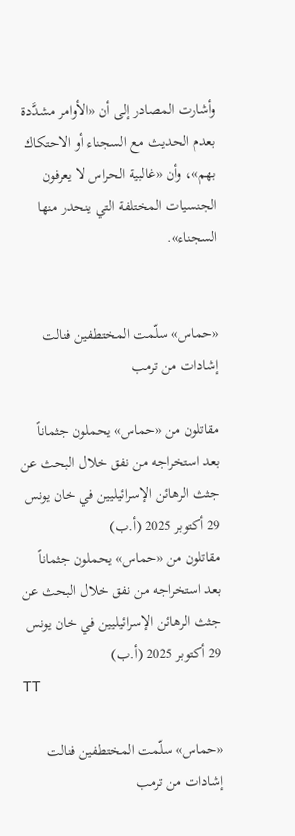وأشارت المصادر إلى أن «الأوامر مشدَّدة بعدم الحديث مع السجناء أو الاحتكاك بهم»، وأن «غالبية الحراس لا يعرفون الجنسيات المختلفة التي ينحدر منها السجناء».


«حماس» سلّمت المختطفين فنالت إشادات من ترمب

مقاتلون من «حماس» يحملون جثماناً بعد استخراجه من نفق خلال البحث عن جثث الرهائن الإسرائيليين في خان يونس 29 أكتوبر 2025 (أ.ب)
مقاتلون من «حماس» يحملون جثماناً بعد استخراجه من نفق خلال البحث عن جثث الرهائن الإسرائيليين في خان يونس 29 أكتوبر 2025 (أ.ب)
TT

«حماس» سلّمت المختطفين فنالت إشادات من ترمب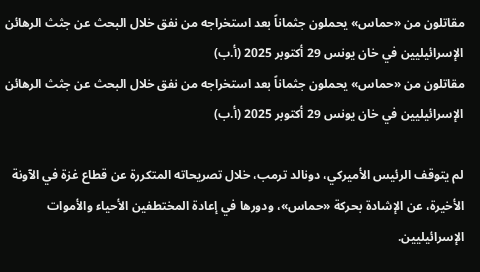مقاتلون من «حماس» يحملون جثماناً بعد استخراجه من نفق خلال البحث عن جثث الرهائن الإسرائيليين في خان يونس 29 أكتوبر 2025 (أ.ب)
مقاتلون من «حماس» يحملون جثماناً بعد استخراجه من نفق خلال البحث عن جثث الرهائن الإسرائيليين في خان يونس 29 أكتوبر 2025 (أ.ب)

لم يتوقف الرئيس الأميركي، دونالد ترمب، خلال تصريحاته المتكررة عن قطاع غزة في الآونة الأخيرة، عن الإشادة بحركة «حماس»، ودورها في إعادة المختطفين الأحياء والأموات الإسرائيليين.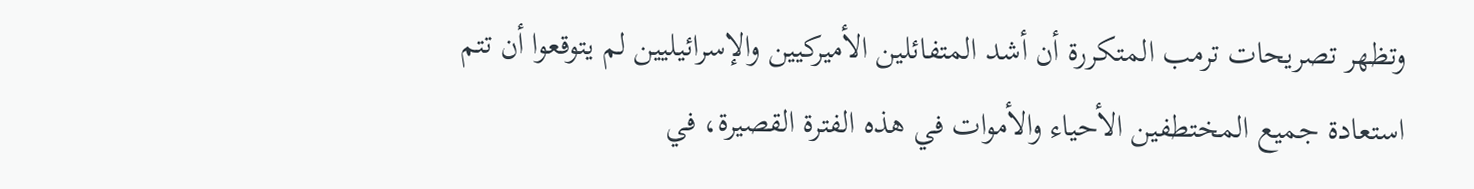وتظهر تصريحات ترمب المتكررة أن أشد المتفائلين الأميركيين والإسرائيليين لم يتوقعوا أن تتم استعادة جميع المختطفين الأحياء والأموات في هذه الفترة القصيرة، في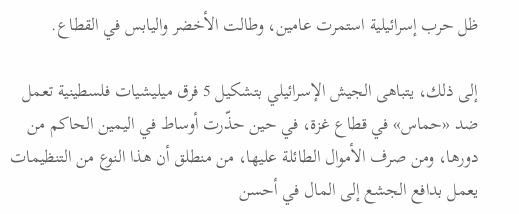ظل حرب إسرائيلية استمرت عامين، وطالت الأخضر واليابس في القطاع.

إلى ذلك، يتباهى الجيش الإسرائيلي بتشكيل 5 فرق ميليشيات فلسطينية تعمل ضد «حماس» في قطاع غزة، في حين حذّرت أوساط في اليمين الحاكم من دورها، ومن صرف الأموال الطائلة عليها، من منطلق أن هذا النوع من التنظيمات يعمل بدافع الجشع إلى المال في أحسن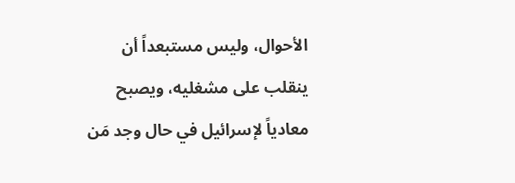الأحوال، وليس مستبعداً أن ينقلب على مشغليه، ويصبح معادياً لإسرائيل في حال وجد مَن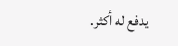يدفع له أكثر.